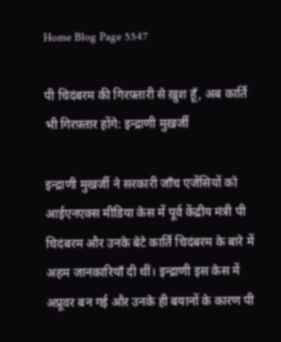Home Blog Page 5547

पी चिदंबरम की गिरफ़्तारी से ख़ुश हूँ, अब कार्ति भी गिरफ़्तार होंगे: इन्द्राणी मुख़र्जी

इन्द्राणी मुखर्जी ने सरकारी जाँच एजेंसियों को आईएनएक्स मीडिया केस में पूर्व केंद्रीय मंत्री पी चिदंबरम और उनके बेटे कार्ति चिदंबरम के बारे में अहम जानकारियाँ दी थीं। इन्द्राणी इस केस में अप्रूवर बन गई और उनके ही बयानों के कारण पी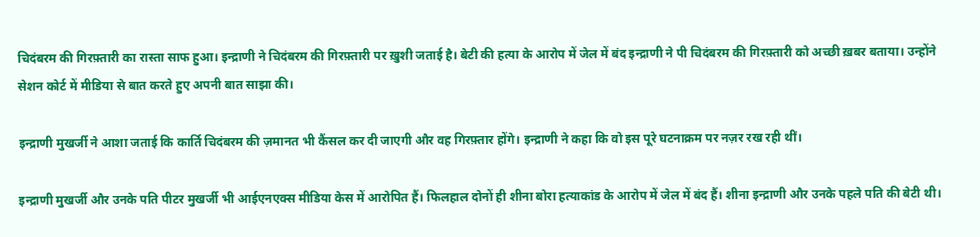चिदंबरम की गिरफ़्तारी का रास्ता साफ हुआ। इन्द्राणी ने चिदंबरम की गिरफ़्तारी पर ख़ुशी जताई है। बेटी की हत्या के आरोप में जेल में बंद इन्द्राणी ने पी चिदंबरम की गिरफ़्तारी को अच्छी ख़बर बताया। उन्होंने सेशन कोर्ट में मीडिया से बात करते हुए अपनी बात साझा की।

इन्द्राणी मुखर्जी ने आशा जताई कि कार्ति चिदंबरम की ज़मानत भी कैंसल कर दी जाएगी और वह गिरफ़्तार होंगे। इन्द्राणी ने कहा कि वो इस पूरे घटनाक्रम पर नज़र रख रही थीं।

इन्द्राणी मुखर्जी और उनके पति पीटर मुखर्जी भी आईएनएक्स मीडिया केस में आरोपित हैं। फिलहाल दोनों ही शीना बोरा हत्याकांड के आरोप में जेल में बंद हैं। शीना इन्द्राणी और उनके पहले पति की बेटी थी।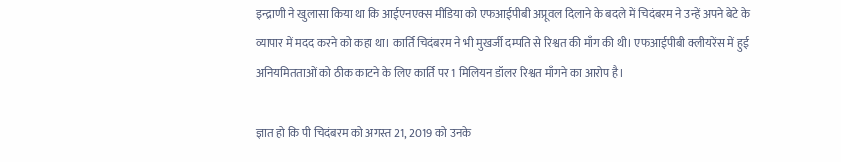इन्द्राणी ने खुलासा किया था कि आईएनएक्स मीडिया को एफआईपीबी अप्रूवल दिलाने के बदले में चिदंबरम ने उन्हें अपने बेटे के व्यापार में मदद करने को कहा था। कार्ति चिदंबरम ने भी मुखर्जी दम्पति से रिश्वत की माँग की थी। एफआईपीबी क्लीयरेंस में हुई अनियमितताओं को ठीक काटने के लिए कार्ति पर 1 मिलियन डॉलर रिश्वत माँगने का आरोप है।

ज्ञात हो कि पी चिदंबरम को अगस्त 21, 2019 को उनके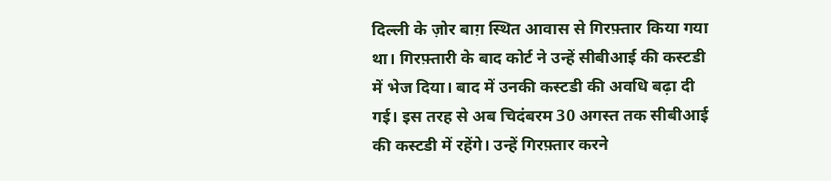दिल्ली के ज़ोर बाग़ स्थित आवास से गिरफ़्तार किया गया था। गिरफ़्तारी के बाद कोर्ट ने उन्हें सीबीआई की कस्टडी में भेज दिया। बाद में उनकी कस्टडी की अवधि बढ़ा दी गई। इस तरह से अब चिदंबरम 30 अगस्त तक सीबीआई की कस्टडी में रहेंगे। उन्हें गिरफ़्तार करने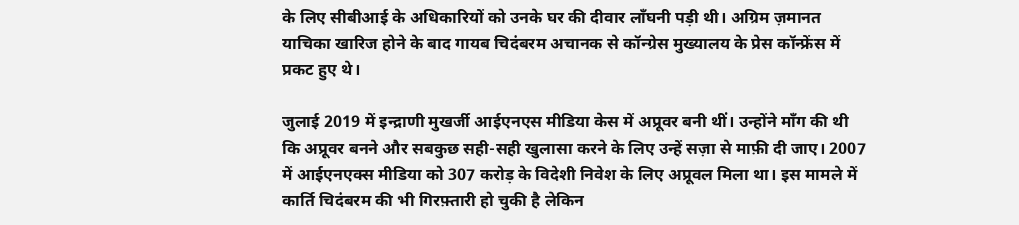के लिए सीबीआई के अधिकारियों को उनके घर की दीवार लाँघनी पड़ी थी। अग्रिम ज़मानत याचिका खारिज होने के बाद गायब चिदंबरम अचानक से कॉन्ग्रेस मुख्यालय के प्रेस कॉन्फ्रेंस में प्रकट हुए थे।

जुलाई 2019 में इन्द्राणी मुखर्जी आईएनएस मीडिया केस में अप्रूवर बनी थीं। उन्होंने माँग की थी कि अप्रूवर बनने और सबकुछ सही-सही खुलासा करने के लिए उन्हें सज़ा से माफ़ी दी जाए। 2007 में आईएनएक्स मीडिया को 307 करोड़ के विदेशी निवेश के लिए अप्रूवल मिला था। इस मामले में कार्ति चिदंबरम की भी गिरफ़्तारी हो चुकी है लेकिन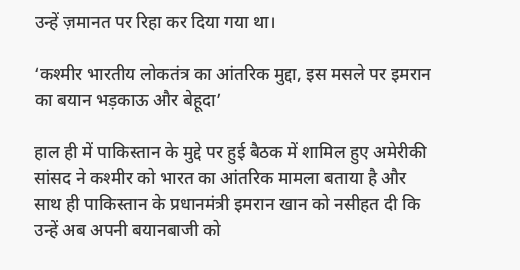उन्हें ज़मानत पर रिहा कर दिया गया था।

‘कश्मीर भारतीय लोकतंत्र का आंतरिक मुद्दा, इस मसले पर इमरान का बयान भड़काऊ और बेहूदा’

हाल ही में पाकिस्तान के मुद्दे पर हुई बैठक में शामिल हुए अमेरीकी सांसद ने कश्मीर को भारत का आंतरिक मामला बताया है और साथ ही पाकिस्तान के प्रधानमंत्री इमरान खान को नसीहत दी कि उन्हें अब अपनी बयानबाजी को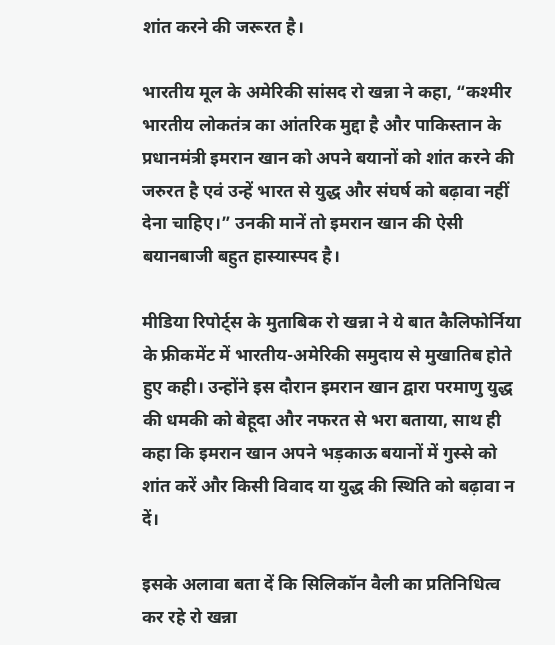शांत करने की जरूरत है।

भारतीय मूल के अमेरिकी सांसद रो खन्ना ने कहा, “कश्मीर भारतीय लोकतंत्र का आंतरिक मुद्दा है और पाकिस्तान के प्रधानमंत्री इमरान खान को अपने बयानों को शांत करने की जरुरत है एवं उन्हें भारत से युद्ध और संघर्ष को बढ़ावा नहीं देना चाहिए।” उनकी मानें तो इमरान खान की ऐसी बयानबाजी बहुत हास्यास्पद है।

मीडिया रिपोर्ट्स के मुताबिक रो खन्ना ने ये बात कैलिफोर्निया के फ्रीकमेंट में भारतीय-अमेरिकी समुदाय से मुखातिब होते हुए कही। उन्होंने इस दौरान इमरान खान द्वारा परमाणु युद्ध की धमकी को बेहूदा और नफरत से भरा बताया, साथ ही कहा कि इमरान खान अपने भड़काऊ बयानों में गुस्से को शांत करें और किसी विवाद या युद्ध की स्थिति को बढ़ावा न दें।

इसके अलावा बता दें कि सिलिकॉन वैली का प्रतिनिधित्व कर रहे रो खन्ना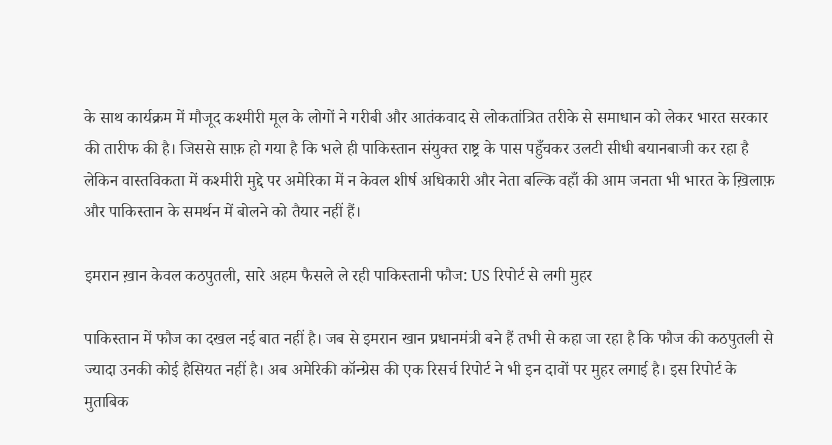के साथ कार्यक्रम में मौजूद कश्मीरी मूल के लोगों ने गरीबी और आतंकवाद से लोकतांत्रित तरीके से समाधान को लेकर भारत सरकार की तारीफ की है। जिससे साफ़ हो गया है कि भले ही पाकिस्तान संयुक्त राष्ट्र के पास पहुँचकर उलटी सीधी बयानबाजी कर रहा है लेकिन वास्तविकता में कश्मीरी मुद्दे पर अमेरिका में न केवल शीर्ष अधिकारी और नेता बल्कि वहाँ की आम जनता भी भारत के ख़िलाफ़ और पाकिस्तान के समर्थन में बोलने को तैयार नहीं हैं।

इमरान ख़ान केवल कठपुतली, सारे अहम फैसले ले रही पाकिस्तानी फौज: US रिपोर्ट से लगी मुहर

पाकिस्तान में फौज का दखल नई बात नहीं है। जब से इमरान खान प्रधानमंत्री बने हैं तभी से कहा जा रहा है कि फौज की कठपुतली से ज्यादा उनकी कोई हैसियत नहीं है। अब अमेरिकी कॉन्ग्रेस की एक रिसर्च रिपोर्ट ने भी इन दावों पर मुहर लगाई है। इस रिपोर्ट के मुताबिक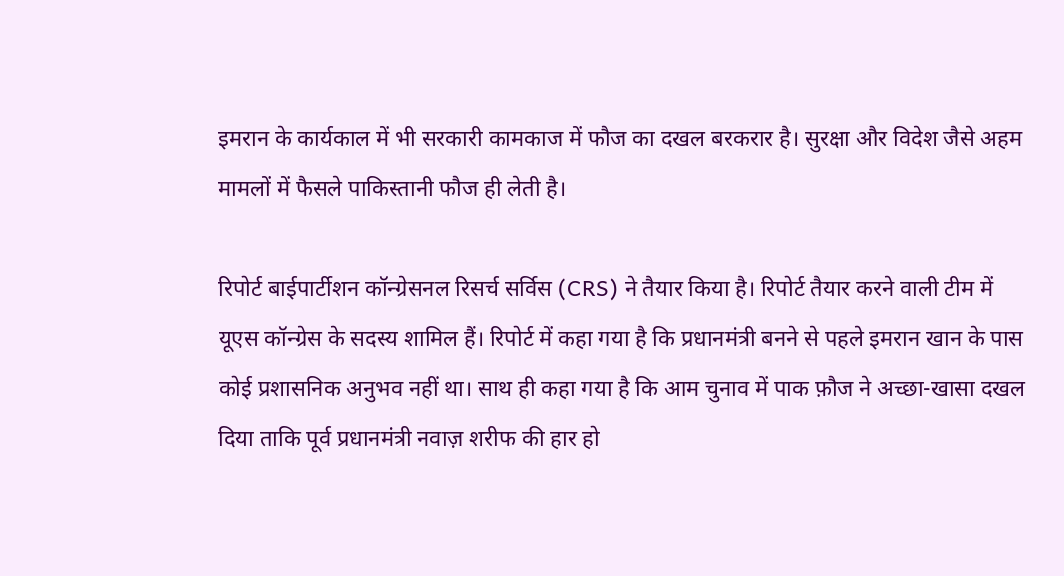इमरान के कार्यकाल में भी सरकारी कामकाज में फौज का दखल बरकरार है। सुरक्षा और विदेश जैसे अहम मामलों में फैसले पाकिस्तानी फौज ही लेती है।

रिपोर्ट बाईपार्टीशन कॉन्ग्रेसनल रिसर्च सर्विस (CRS) ने तैयार किया है। रिपोर्ट तैयार करने वाली टीम में यूएस कॉन्ग्रेस के सदस्य शामिल हैं। रिपोर्ट में कहा गया है कि प्रधानमंत्री बनने से पहले इमरान खान के पास कोई प्रशासनिक अनुभव नहीं था। साथ ही कहा गया है कि आम चुनाव में पाक फ़ौज ने अच्छा-खासा दखल दिया ताकि पूर्व प्रधानमंत्री नवाज़ शरीफ की हार हो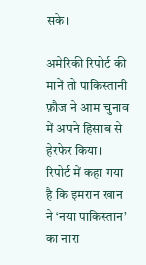सके।

अमेरिकी रिपोर्ट की मानें तो पाकिस्तानी फ़ौज ने आम चुनाव में अपने हिसाब से हेरफेर किया। रिपोर्ट में कहा गया है कि इमरान खान ने ‘नया पाकिस्तान’ का नारा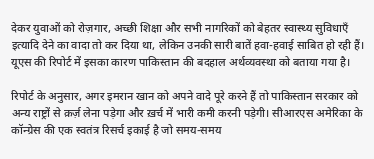देकर युवाओं को रोज़गार, अच्छी शिक्षा और सभी नागरिकों को बेहतर स्वास्थ्य सुविधाएँ इत्यादि देने का वादा तो कर दिया था, लेकिन उनकी सारी बातें हवा-हवाई साबित हो रही हैं। यूएस की रिपोर्ट में इसका कारण पाकिस्तान की बदहाल अर्थव्यवस्था को बताया गया है।

रिपोर्ट के अनुसार, अगर इमरान खान को अपने वादे पूरे करने हैं तो पाकिस्तान सरकार को अन्य राष्ट्रों से क़र्ज़ लेना पड़ेगा और ख़र्च में भारी कमी करनी पड़ेगी। सीआरएस अमेरिका के कॉन्ग्रेस की एक स्वतंत्र रिसर्च इकाई है जो समय-समय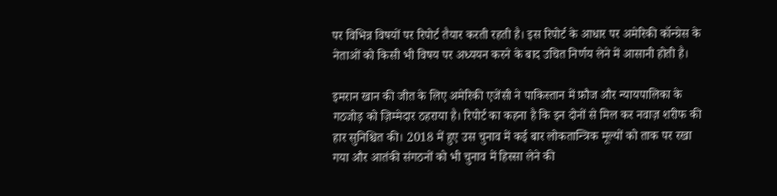पर विभिन्न विषयों पर रिपोर्ट तैयार करती रहती है। इस रिपोर्ट के आधार पर अमेरिकी कॉन्ग्रेस के नेताओं को किसी भी विषय पर अध्ययन करने के बाद उचित निर्णय लेने में आसानी होती है।

इमरान खान की जीत के लिए अमेरिकी एजेंसी ने पाकिस्तान में फ़ौज और न्यायपालिका के गठजोड़ को ज़िम्मेदार ठहराया है। रिपोर्ट का कहना है कि इन दोनों से मिल कर नवाज़ शरीफ की हार सुनिश्चित की। 2018 में हुए उस चुनाव में कई बार लोकतान्त्रिक मूल्यों को ताक पर रखा गया और आतंकी संगठनों को भी चुनाव में हिस्सा लेने की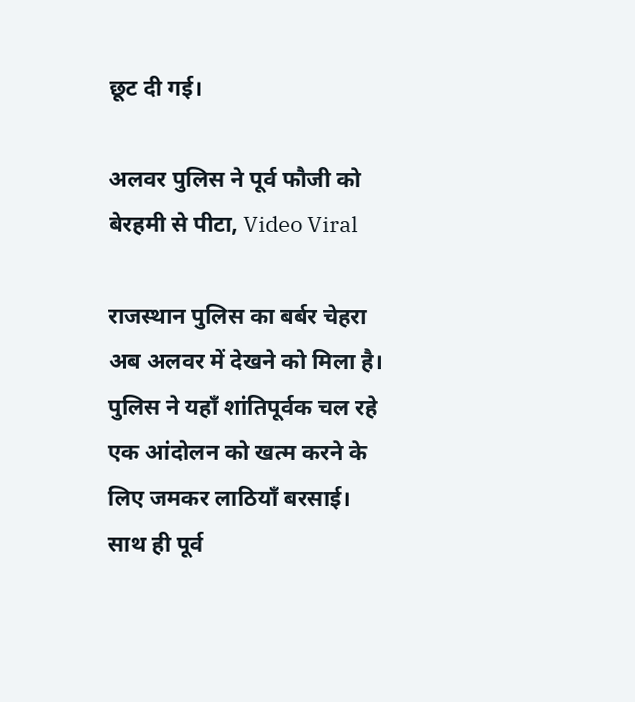छूट दी गई।

अलवर पुलिस ने पूर्व फौजी को बेरहमी से पीटा, Video Viral

राजस्थान पुलिस का बर्बर चेहरा अब अलवर में देखने को मिला है। पुलिस ने यहॉं शांतिपूर्वक चल रहे एक आंदोलन को खत्म करने के लिए जमकर लाठियाँ बरसाई। साथ ही पूर्व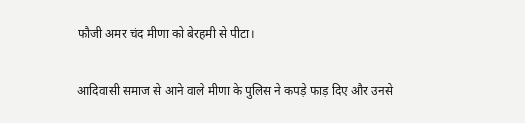फौजी अमर चंद मीणा को बेरहमी से पीटा।

आदिवासी समाज से आने वाले मीणा के पुलिस ने कपड़े फाड़ दिए और उनसे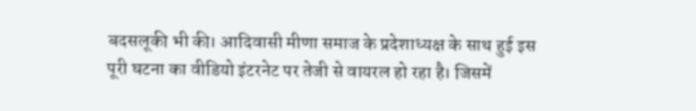बदसलूकी भी की। आदिवासी मीणा समाज के प्रदेशाध्यक्ष के साथ हुई इस पूरी घटना का वीडियो इंटरनेट पर तेजी से वायरल हो रहा है। जिसमें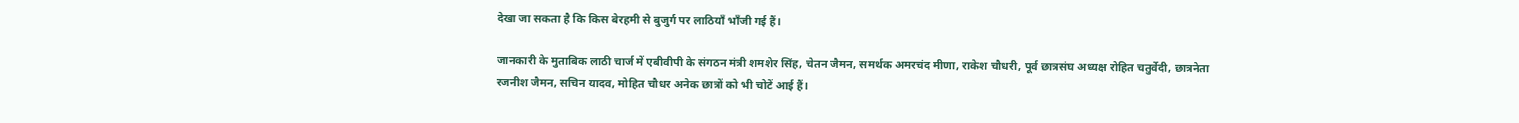देखा जा सकता है कि किस बेरहमी से बुजुर्ग पर लाठियाँ भाँजी गई हैं।

जानकारी के मुताबिक लाठी चार्ज में एबीवीपी के संगठन मंत्री शमशेर सिंह, चेतन जैमन, समर्थक अमरचंद मीणा, राकेश चौधरी, पूर्व छात्रसंघ अध्यक्ष रोहित चतुर्वेदी, छात्रनेता रजनीश जैमन, सचिन यादव, मोहित चौधर अनेक छात्रों को भी चोटें आई हैं।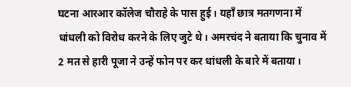घटना आरआर कॉलेज चौराहे के पास हुई। यहाँ छात्र मतगणना में धांधली को विरोध करने के लिए जुटे थे। अमरचंद ने बताया कि चुनाव में 2 मत से हारी पूजा ने उन्हें फोन पर कर धांधली के बारे में बताया।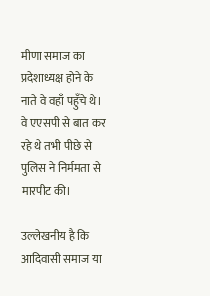मीणा समाज का प्रदेशाध्यक्ष होने के नाते वे वहाँ पहुँचे थे। वे एएसपी से बात कर रहे थे तभी पीछे से पुलिस ने निर्ममता से मारपीट की।

उल्लेखनीय है कि आदिवासी समाज या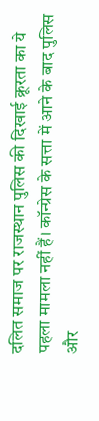दलित समाज पर राजस्थान पुलिस की दिखाई क्रूरता का ये पहला मामला नहीं हैं। कॉन्ग्रेस के सत्ता में आने के बाद पुलिस और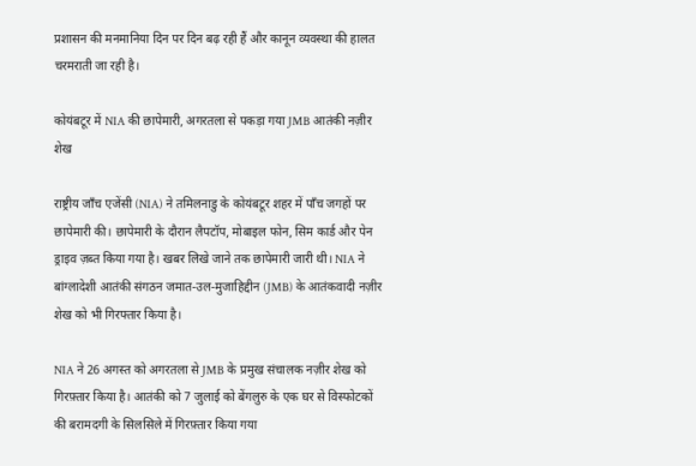प्रशासन की मनमानिया दिन पर दिन बढ़ रही हैं और कानून व्यवस्था की हालत चरमराती जा रही है।

कोयंबटूर में NIA की छापेमारी, अगरतला से पकड़ा गया JMB आतंकी नज़ीर शेख

राष्ट्रीय जाँच एजेंसी (NIA) ने तमिलनाडु के कोयंबटूर शहर में पाँच जगहों पर छापेमारी की। छापेमारी के दौरान लैपटॉप, मोबाइल फोन, सिम कार्ड और पेन ड्राइव ज़ब्त किया गया है। खबर लिखे जाने तक छापेमारी जारी थी। NIA ने बांग्लादेशी आतंकी संगठन जमात-उल-मुजाहिद्दीन (JMB) के आतंकवादी नज़ीर शेख को भी गिरफ्तार किया है।

NIA ने 26 अगस्त को अगरतला से JMB के प्रमुख संचालक नज़ीर शेख को गिरफ़्तार किया है। आतंकी को 7 जुलाई को बेंगलुरु के एक घर से विस्फोटकों की बरामदगी के सिलसिले में गिरफ़्तार किया गया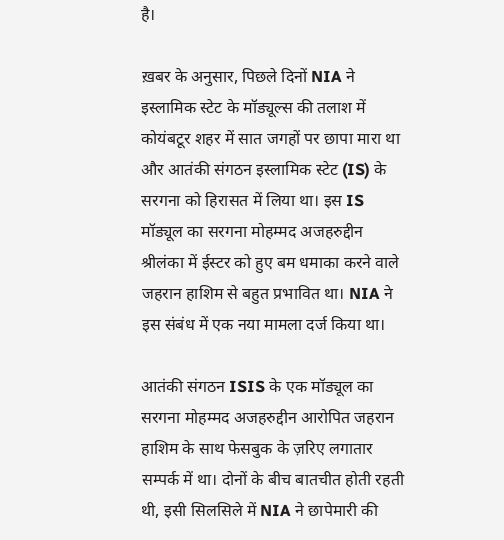है।

ख़बर के अनुसार, पिछले दिनों NIA ने इस्लामिक स्टेट के मॉड्यूल्स की तलाश में कोयंबटूर शहर में सात जगहों पर छापा मारा था और आतंकी संगठन इस्लामिक स्टेट (IS) के सरगना को हिरासत में लिया था। इस IS मॉड्यूल का सरगना मोहम्मद अजहरुद्दीन श्रीलंका में ईस्टर को हुए बम धमाका करने वाले जहरान हाशिम से बहुत प्रभावित था। NIA ने इस संबंध में एक नया मामला दर्ज किया था।

आतंकी संगठन ISIS के एक मॉड्यूल का सरगना मोहम्मद अजहरुद्दीन आरोपित जहरान हाशिम के साथ फेसबुक के ज़रिए लगातार सम्पर्क में था। दोनों के बीच बातचीत होती रहती थी, इसी सिलसिले में NIA ने छापेमारी की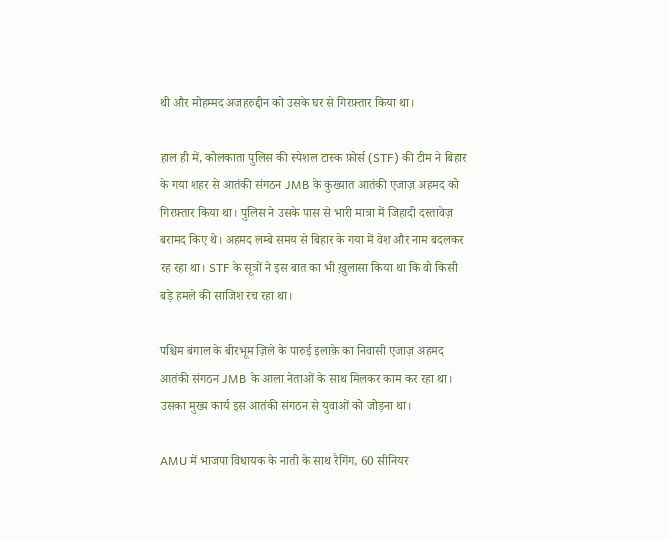थी और मोहम्मद अजहरुद्दीन को उसके घर से गिरफ़्तार किया था।

हाल ही में, कोलकाता पुलिस की स्पेशल टास्क फ़ोर्स (STF) की टीम ने बिहार के गया शहर से आतंकी संगठन JMB के कुख्यात आतंकी एजाज़ अहमद को गिरफ़्तार किया था। पुलिस ने उसके पास से भारी मात्रा में जिहादी दस्तावेज़ बरामद किए थे। अहमद लम्बे समय से बिहार के गया में वेश और नाम बदलकर रह रहा था। STF के सूत्रों ने इस बात का भी ख़ुलासा किया था कि वो किसी बड़े हमले की साजिश रच रहा था।

पश्चिम बंगाल के बीरभूम ज़िले के पारुई इलाक़े का निवासी एजाज़ अहमद आतंकी संगठन JMB के आला नेताओं के साथ मिलकर काम कर रहा था। उसका मुख्य कार्य इस आतंकी संगठन से युवाओं को जोड़ना था।

AMU में भाजपा विधायक के नाती के साथ रैगिंग, 60 सीनियर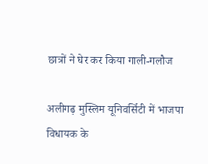छात्रों ने घेर कर किया गाली-गलौज

अलीगढ़ मुस्लिम यूनिवर्सिटी में भाजपा विधायक के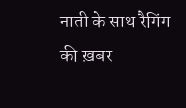नाती के साथ रैगिंग की ख़बर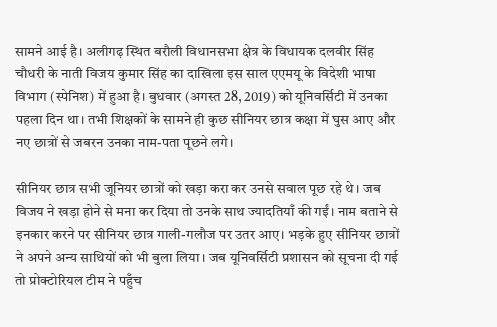सामने आई है। अलीगढ़ स्थित बरौली विधानसभा क्षेत्र के विधायक दलवीर सिंह चौधरी के नाती विजय कुमार सिंह का दाखिला इस साल एएमयू के विदेशी भाषा विभाग (स्पेनिश) में हुआ है। बुधवार (अगस्त 28, 2019) को यूनिवर्सिटी में उनका पहला दिन था। तभी शिक्षकों के सामने ही कुछ सीनियर छात्र कक्षा में घुस आए और नए छात्रों से जबरन उनका नाम-पता पूछने लगे।

सीनियर छात्र सभी जूनियर छात्रों को खड़ा करा कर उनसे सवाल पूछ रहे थे। जब विजय ने खड़ा होने से मना कर दिया तो उनके साथ ज्यादतियाँ की गईं। नाम बताने से इनकार करने पर सीनियर छात्र गाली-गलौज पर उतर आए। भड़के हुए सीनियर छात्रों ने अपने अन्य साथियों को भी बुला लिया। जब यूनिवर्सिटी प्रशासन को सूचना दी गई तो प्रोक्टोरियल टीम ने पहुँच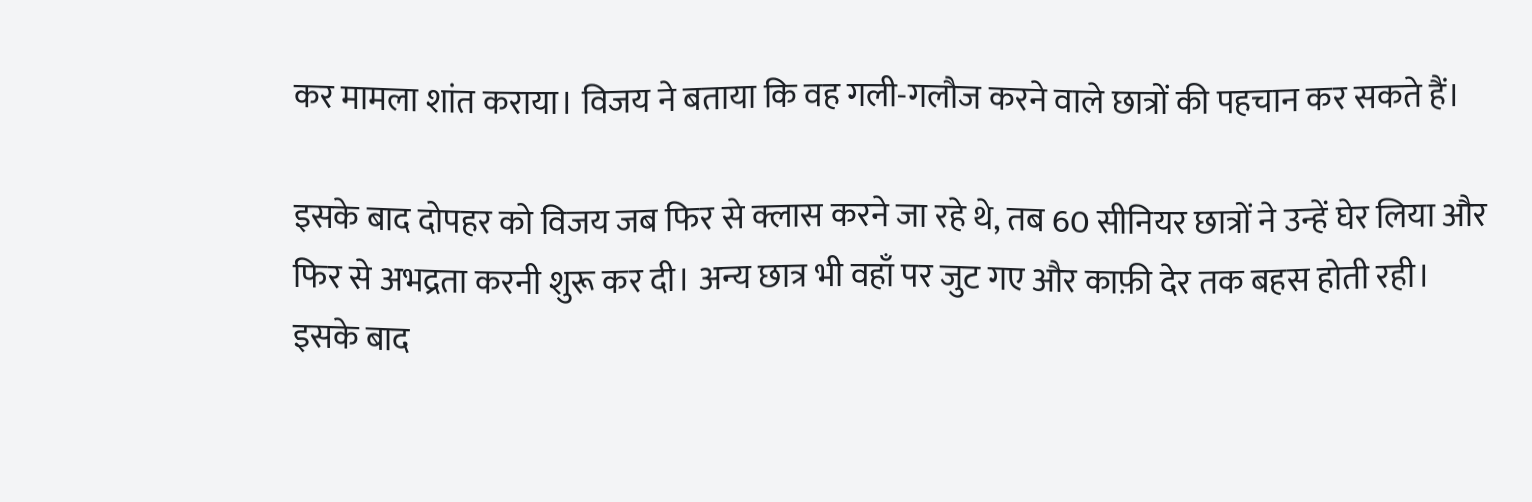कर मामला शांत कराया। विजय ने बताया कि वह गली-गलौज करने वाले छात्रों की पहचान कर सकते हैं।

इसके बाद दोपहर को विजय जब फिर से क्लास करने जा रहे थे, तब 60 सीनियर छात्रों ने उन्हें घेर लिया और फिर से अभद्रता करनी शुरू कर दी। अन्य छात्र भी वहाँ पर जुट गए और काफ़ी देर तक बहस होती रही। इसके बाद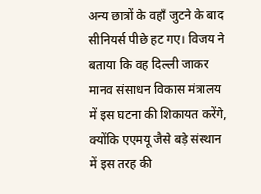अन्य छात्रों के वहाँ जुटने के बाद सीनियर्स पीछे हट गए। विजय ने बताया कि वह दिल्ली जाकर मानव संसाधन विकास मंत्रालय में इस घटना की शिकायत करेंगे, क्योंकि एएमयू जैसे बड़े संस्थान में इस तरह की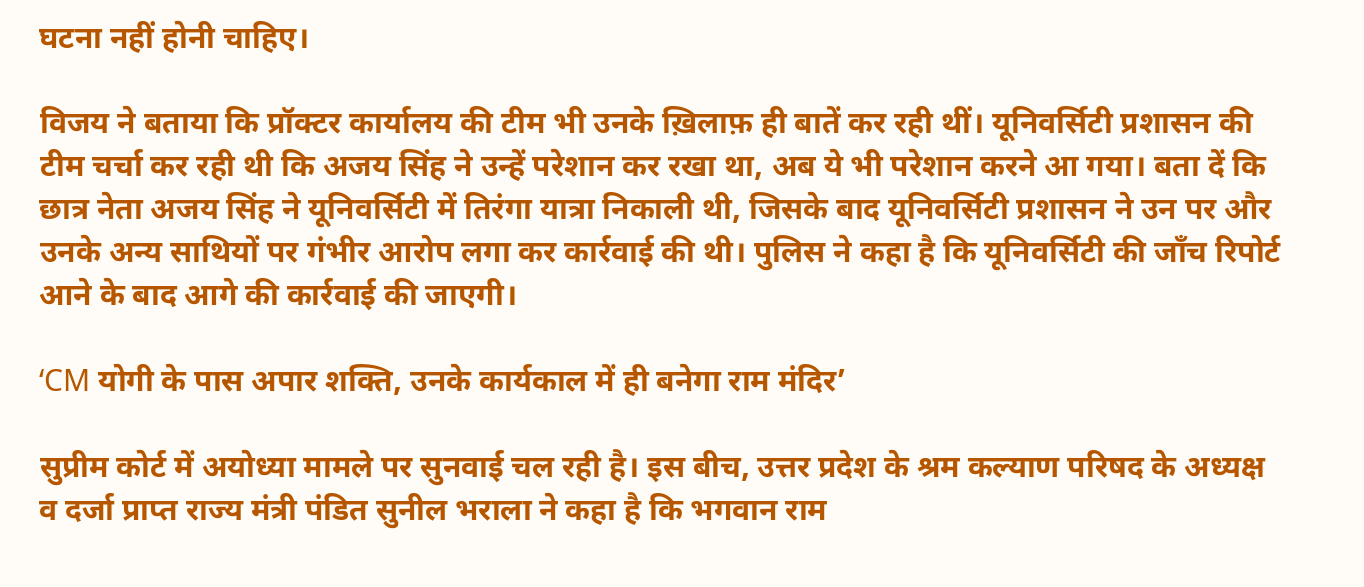घटना नहीं होनी चाहिए।

विजय ने बताया कि प्रॉक्टर कार्यालय की टीम भी उनके ख़िलाफ़ ही बातें कर रही थीं। यूनिवर्सिटी प्रशासन की टीम चर्चा कर रही थी कि अजय सिंह ने उन्हें परेशान कर रखा था, अब ये भी परेशान करने आ गया। बता दें कि छात्र नेता अजय सिंह ने यूनिवर्सिटी में तिरंगा यात्रा निकाली थी, जिसके बाद यूनिवर्सिटी प्रशासन ने उन पर और उनके अन्य साथियों पर गंभीर आरोप लगा कर कार्रवाई की थी। पुलिस ने कहा है कि यूनिवर्सिटी की जाँच रिपोर्ट आने के बाद आगे की कार्रवाई की जाएगी।

‘CM योगी के पास अपार शक्ति, उनके कार्यकाल में ही बनेगा राम मंदिर’

सुप्रीम कोर्ट में अयोध्या मामले पर सुनवाई चल रही है। इस बीच, उत्तर प्रदेश के श्रम कल्याण परिषद के अध्यक्ष व दर्जा प्राप्त राज्य मंत्री पंडित सुनील भराला ने कहा है कि भगवान राम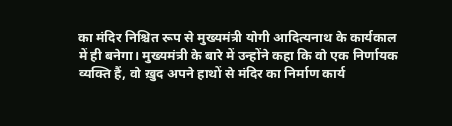का मंदिर निश्चित रूप से मुख्यमंत्री योगी आदित्यनाथ के कार्यकाल में ही बनेगा। मुख्यमंत्री के बारे में उन्होंने कहा कि वो एक निर्णायक व्यक्ति हैं, वो ख़ुद अपने हाथों से मंदिर का निर्माण कार्य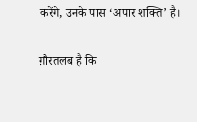करेंगे, उनके पास ‘अपार शक्ति’ है।

ग़ौरतलब है कि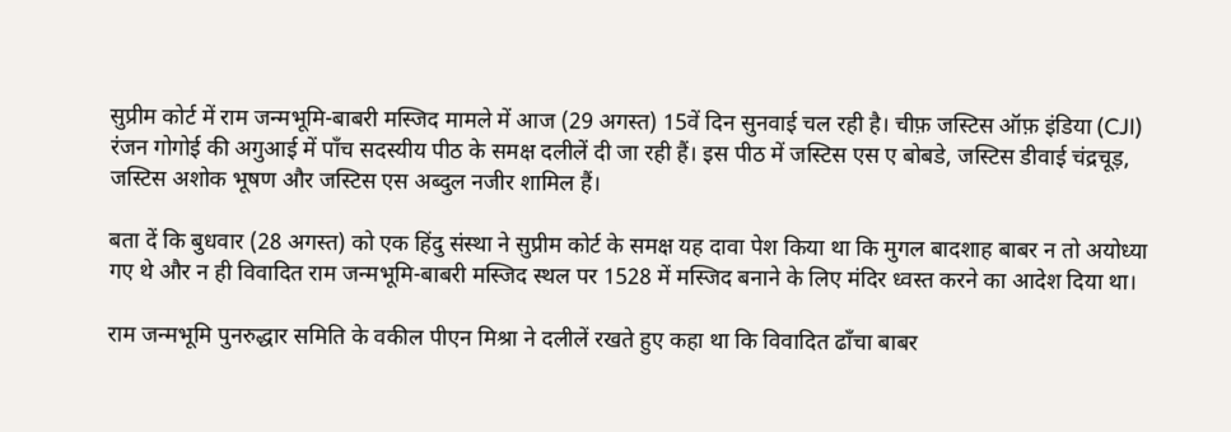सुप्रीम कोर्ट में राम जन्मभूमि-बाबरी मस्जिद मामले में आज (29 अगस्त) 15वें दिन सुनवाई चल रही है। चीफ़ जस्टिस ऑफ़ इंडिया (CJI) रंजन गोगोई की अगुआई में पाँच सदस्यीय पीठ के समक्ष दलीलें दी जा रही हैं। इस पीठ में जस्टिस एस ए बोबडे, जस्टिस डीवाई चंद्रचूड़, जस्टिस अशोक भूषण और जस्टिस एस अब्दुल नजीर शामिल हैं।

बता दें कि बुधवार (28 अगस्त) को एक हिंदु संस्था ने सुप्रीम कोर्ट के समक्ष यह दावा पेश किया था कि मुगल बादशाह बाबर न तो अयोध्या गए थे और न ही विवादित राम जन्मभूमि-बाबरी मस्जिद स्थल पर 1528 में मस्जिद बनाने के लिए मंदिर ध्वस्त करने का आदेश दिया था।

राम जन्मभूमि पुनरुद्धार समिति के वकील पीएन मिश्रा ने दलीलें रखते हुए कहा था कि विवादित ढाँचा बाबर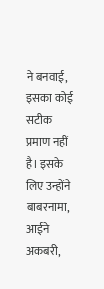ने बनवाई, इसका कोई सटीक प्रमाण नहीं है। इसके लिए उन्होंने बाबरनामा, आईने अकबरी,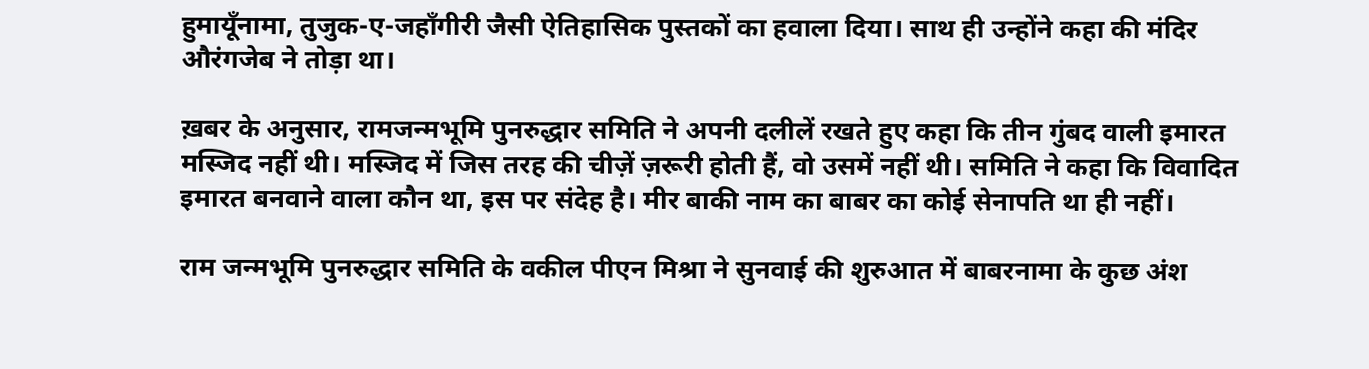हुमायूँनामा, तुजुक-ए-जहाँगीरी जैसी ऐतिहासिक पुस्तकों का हवाला दिया। साथ ही उन्होंने कहा की मंदिर औरंगजेब ने तोड़ा था।

ख़बर के अनुसार, रामजन्मभूमि पुनरुद्धार समिति ने अपनी दलीलें रखते हुए कहा कि तीन गुंबद वाली इमारत मस्जिद नहीं थी। मस्जिद में जिस तरह की चीज़ें ज़रूरी होती हैं, वो उसमें नहीं थी। समिति ने कहा कि विवादित इमारत बनवाने वाला कौन था, इस पर संदेह है। मीर बाकी नाम का बाबर का कोई सेनापति था ही नहीं।

राम जन्मभूमि पुनरुद्धार समिति के वकील पीएन मिश्रा ने सुनवाई की शुरुआत में बाबरनामा के कुछ अंश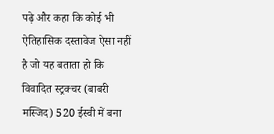पढ़े और कहा कि कोई भी ऐतिहासिक दस्तावेज ऐसा नहीं है जो यह बताता हो कि विवादित स्ट्रक्चर (बाबरी मस्जिद) 520 ईस्वी में बना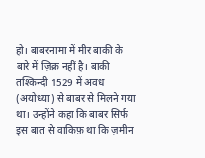हो। बाबरनामा में मीर बाकी के बारे में ज़िक्र नहीं है। बाकी तश्किन्दी 1529 में अवध (अयोध्या) से बाबर से मिलने गया था। उन्होंने कहा कि बाबर सिर्फ इस बात से वाकिफ़ था कि ज़मीन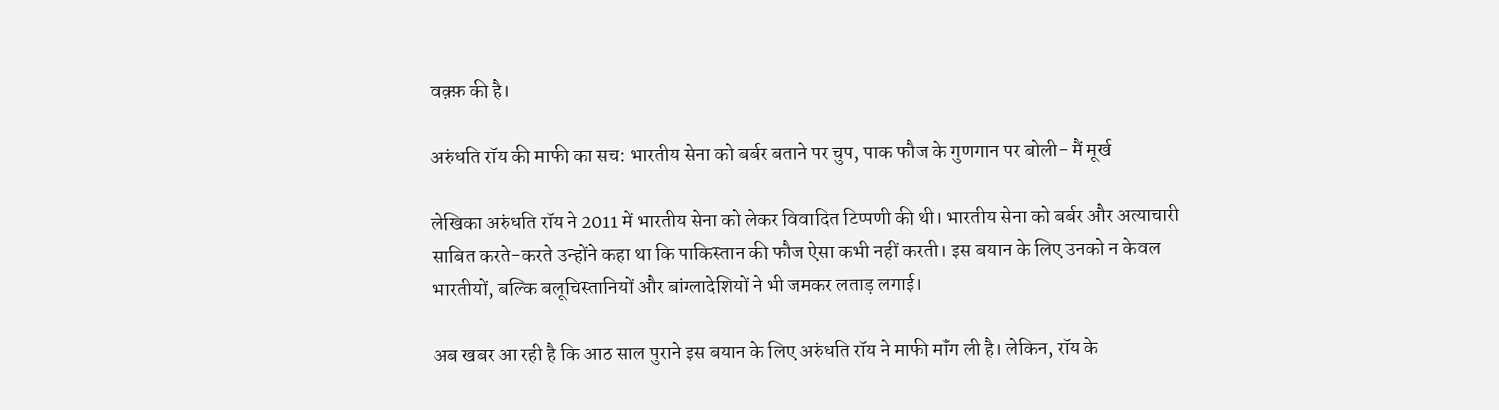वक़्फ़ की है।

अरुंधति रॉय की माफी का सच: भारतीय सेना को बर्बर बताने पर चुप, पाक फौज के गुणगान पर बोली- मैं मूर्ख

लेखिका अरुंधति रॉय ने 2011 में भारतीय सेना को लेकर विवादित टिप्पणी की थी। भारतीय सेना को बर्बर और अत्याचारी साबित करते-करते उन्होंने कहा था कि पाकिस्तान की फौज ऐसा कभी नहीं करती। इस बयान के लिए उनको न केवल भारतीयों, बल्कि बलूचिस्तानियों और बांग्लादेशियों ने भी जमकर लताड़ लगाई।

अब खबर आ रही है कि आठ साल पुराने इस बयान के लिए अरुंधति रॉय ने माफी मॉंग ली है। लेकिन, रॉय के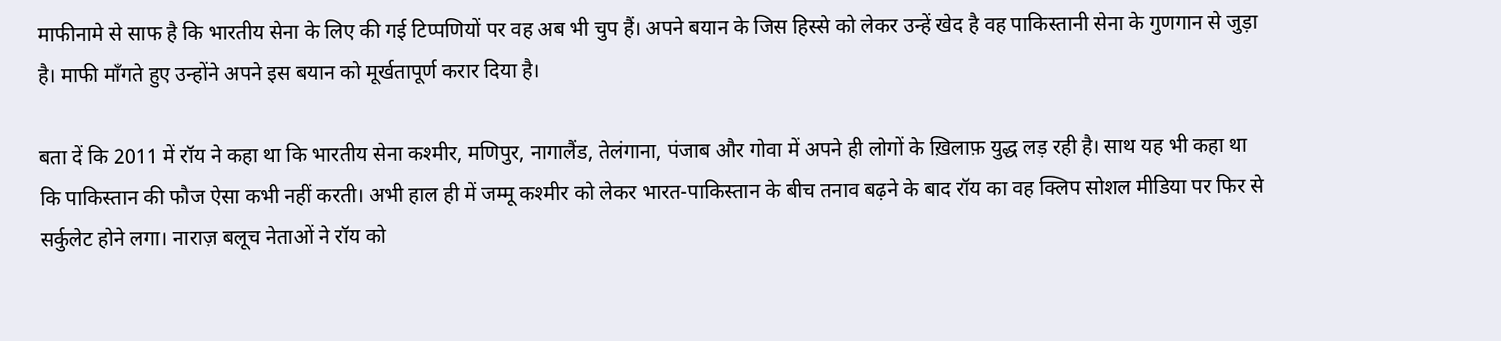माफीनामे से साफ है कि भारतीय सेना के लिए की गई टिप्पणियों पर वह अब भी चुप हैं। अपने बयान के जिस हिस्से को लेकर उन्हें खेद है वह पाकिस्तानी सेना के गुणगान से जुड़ा है। माफी मॉंगते हुए उन्होंने अपने इस बयान को मूर्खतापूर्ण करार दिया है।

बता दें कि 2011 में रॉय ने कहा था कि भारतीय सेना कश्मीर, मणिपुर, नागालैंड, तेलंगाना, पंजाब और गोवा में अपने ही लोगों के ख़िलाफ़ युद्ध लड़ रही है। साथ यह भी कहा था कि पाकिस्तान की फौज ऐसा कभी नहीं करती। अभी हाल ही में जम्मू कश्मीर को लेकर भारत-पाकिस्तान के बीच तनाव बढ़ने के बाद रॉय का वह क्लिप सोशल मीडिया पर फिर से सर्कुलेट होने लगा। नाराज़ बलूच नेताओं ने रॉय को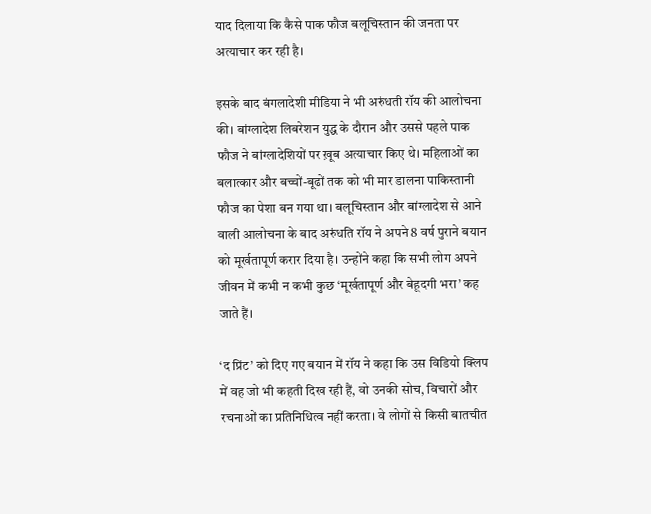याद दिलाया कि कैसे पाक फौज बलूचिस्तान की जनता पर अत्याचार कर रही है।

इसके बाद बंगलादेशी मीडिया ने भी अरुंधती रॉय की आलोचना की। बांग्लादेश लिबरेशन युद्ध के दौरान और उससे पहले पाक फौज ने बांग्लादेशियों पर ख़ूब अत्याचार किए थे। महिलाओं का बलात्कार और बच्चों-बूढों तक को भी मार डालना पाकिस्तानी फौज का पेशा बन गया था। बलूचिस्तान और बांग्लादेश से आने वाली आलोचना के बाद अरुंधति रॉय ने अपने 8 वर्ष पुराने बयान को मूर्खतापूर्ण करार दिया है। उन्होंने कहा कि सभी लोग अपने जीवन में कभी न कभी कुछ ‘मूर्खतापूर्ण और बेहूदगी भरा’ कह जाते हैं।

‘द प्रिंट’ को दिए गए बयान में रॉय ने कहा कि उस विडियो क्लिप में वह जो भी कहती दिख रही हैं, वो उनकी सोच, विचारों और रचनाओं का प्रतिनिधित्व नहीं करता। वे लोगों से किसी बातचीत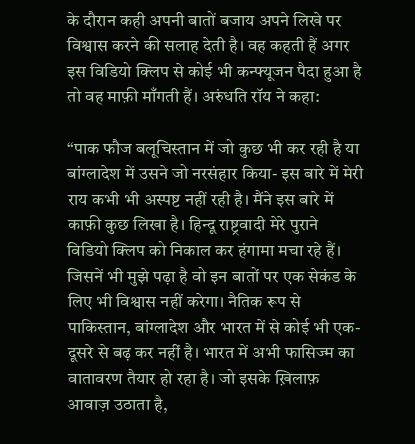के दौरान कही अपनी बातों बजाय अपने लिखे पर विश्वास करने की सलाह देती है। वह कहती हैं अगर इस विडियो क्लिप से कोई भी कन्फ्यूजन पैदा हुआ है तो वह माफ़ी माँगती हैं। अरुंधति रॉय ने कहा:

“पाक फौज बलूचिस्तान में जो कुछ भी कर रही है या बांग्लादेश में उसने जो नरसंहार किया- इस बारे में मेरी राय कभी भी अस्पष्ट नहीं रही है। मैंने इस बारे में काफ़ी कुछ लिखा है। हिन्दू राष्ट्रवादी मेरे पुराने विडियो क्लिप को निकाल कर हंगामा मचा रहे हैं। जिसनें भी मुझे पढ़ा है वो इन बातों पर एक सेकंड के लिए भी विश्वास नहीं करेगा। नैतिक रूप से पाकिस्तान, बांग्लादेश और भारत में से कोई भी एक-दूसरे से बढ़ कर नहीं है। भारत में अभी फासिज्म का वातावरण तैयार हो रहा है। जो इसके ख़िलाफ़ आवाज़ उठाता है,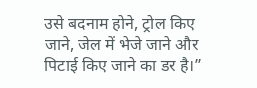उसे बदनाम होने, ट्रोल किए जाने, जेल में भेजे जाने और पिटाई किए जाने का डर है।”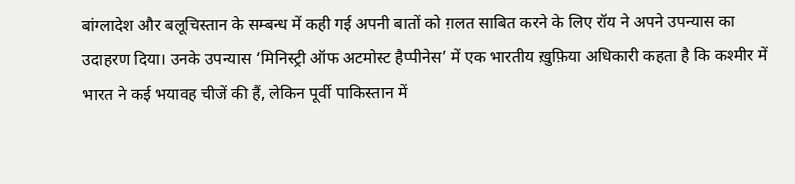बांग्लादेश और बलूचिस्तान के सम्बन्ध में कही गई अपनी बातों को ग़लत साबित करने के लिए रॉय ने अपने उपन्यास का उदाहरण दिया। उनके उपन्यास ‘मिनिस्ट्री ऑफ अटमोस्ट हैप्पीनेस’ में एक भारतीय ख़ुफ़िया अधिकारी कहता है कि कश्मीर में भारत ने कई भयावह चीजें की हैं, लेकिन पूर्वी पाकिस्तान में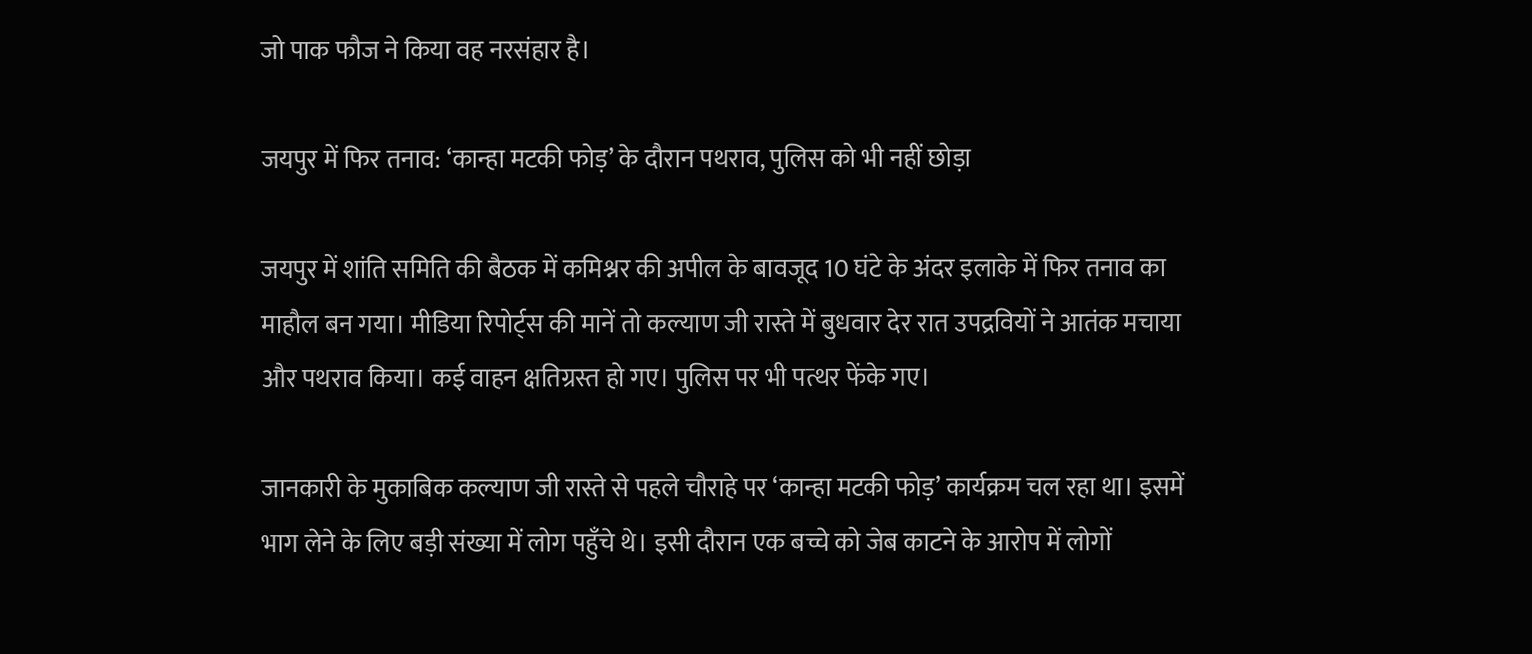जो पाक फौज ने किया वह नरसंहार है।

जयपुर में फिर तनाव: ‘कान्हा मटकी फोड़’ के दौरान पथराव, पुलिस को भी नहीं छोड़ा

जयपुर में शांति समिति की बैठक में कमिश्नर की अपील के बावजूद 10 घंटे के अंदर इलाके में फिर तनाव का माहौल बन गया। मीडिया रिपोर्ट्स की मानें तो कल्याण जी रास्ते में बुधवार देर रात उपद्रवियों ने आतंक मचाया और पथराव किया। कई वाहन क्षतिग्रस्त हो गए। पुलिस पर भी पत्थर फेंके गए।

जानकारी के मुकाबिक कल्याण जी रास्ते से पहले चौराहे पर ‘कान्हा मटकी फोड़’ कार्यक्रम चल रहा था। इसमें भाग लेने के लिए बड़ी संख्या में लोग पहुँचे थे। इसी दौरान एक बच्चे को जेब काटने के आरोप में लोगों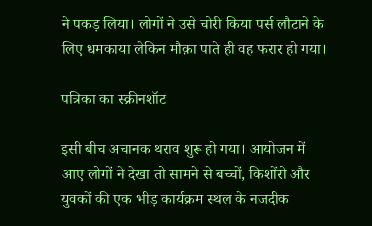ने पकड़ लिया। लोगों ने उसे चोरी किया पर्स लौटाने के लिए धमकाया लेकिन मौक़ा पाते ही वह फरार हो गया।

पत्रिका का स्क्रीनशॉट

इसी बीच अचानक थराव शुरू हो गया। आयोजन में आए लोगों ने देखा तो सामने से बच्चों, किशोंरो और युवकों की एक भीड़ कार्यक्रम स्थल के नजदीक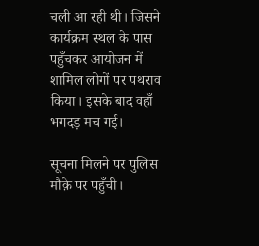चली आ रही थी। जिसने कार्यक्रम स्थल के पास पहुँचकर आयोजन में शामिल लोगों पर पथराव किया। इसके बाद वहाँ भगदड़ मच गई।

सूचना मिलने पर पुलिस मौक़े पर पहुँची।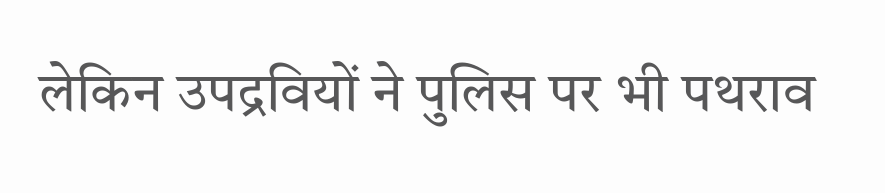लेकिन उपद्रवियों ने पुलिस पर भी पथराव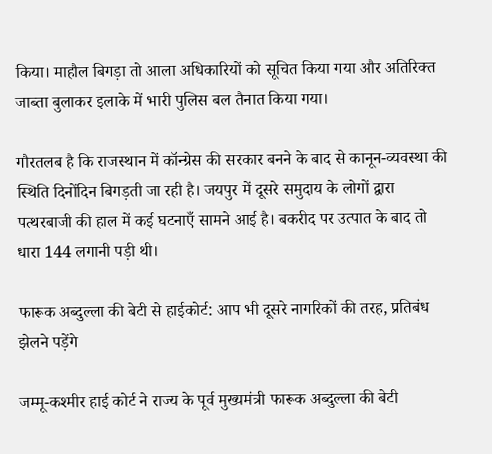किया। माहौल बिगड़ा तो आला अधिकारियों को सूचित किया गया और अतिरिक्त जाब्ता बुलाकर इलाके में भारी पुलिस बल तैनात किया गया।

गौरतलब है कि राजस्थान में कॉन्ग्रेस की सरकार बनने के बाद से कानून-व्यवस्था की स्थिति दिनोंदिन बिगड़ती जा रही है। जयपुर में दूसरे समुदाय के लोगों द्वारा पत्थरबाजी की हाल में कई घटनाएँ सामने आई है। बकरीद पर उत्पात के बाद तो धारा 144 लगानी पड़ी थी।

फारूक अब्दुल्ला की बेटी से हाईकोर्ट: आप भी दूसरे नागरिकों की तरह, प्रतिबंध झेलने पड़ेंगे

जम्मू-कश्मीर हाई कोर्ट ने राज्य के पूर्व मुख्यमंत्री फारूक अब्दुल्ला की बेटी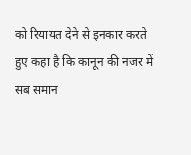को रियायत देने से इनकार करते हुए कहा है कि कानून की नजर में सब समान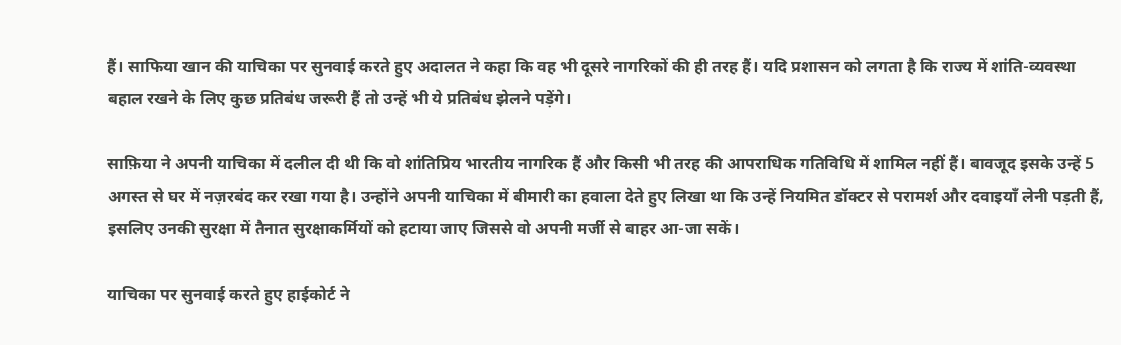हैं। साफिया खान की याचिका पर सुनवाई करते हुए अदालत ने कहा कि वह भी दूसरे नागरिकों की ही तरह हैं। यदि प्रशासन को लगता है कि राज्य में शांति-व्यवस्था बहाल रखने के लिए कुछ प्रतिबंध जरूरी हैं तो उन्हें भी ये प्रतिबंध झेलने पड़ेंगे।

साफ़िया ने अपनी याचिका में दलील दी थी कि वो शांतिप्रिय भारतीय नागरिक हैं और किसी भी तरह की आपराधिक गतिविधि में शामिल नहीं हैं। बावजूद इसके उन्हें 5 अगस्त से घर में नज़रबंद कर रखा गया है। उन्होंने अपनी याचिका में बीमारी का हवाला देते हुए लिखा था कि उन्हें नियमित डॉक्टर से परामर्श और दवाइयाँ लेनी पड़ती हैं, इसलिए उनकी सुरक्षा में तैनात सुरक्षाकर्मियों को हटाया जाए जिससे वो अपनी मर्जी से बाहर आ-जा सकें।

याचिका पर सुनवाई करते हुए हाईकोर्ट ने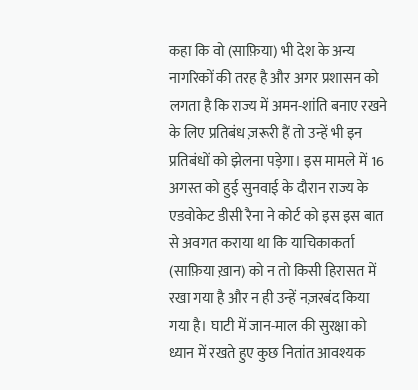कहा कि वो (साफ़िया) भी देश के अन्य नागरिकों की तरह है और अगर प्रशासन को लगता है कि राज्य में अमन-शांति बनाए रखने के लिए प्रतिबंध ज़रूरी हैं तो उन्हें भी इन प्रतिबंधों को झेलना पड़ेगा। इस मामले में 16 अगस्त को हुई सुनवाई के दौरान राज्य के एडवोकेट डीसी रैना ने कोर्ट को इस इस बात से अवगत कराया था कि याचिकाकर्ता (साफ़िया ख़ान) को न तो किसी हिरासत में रखा गया है और न ही उन्हें नज़रबंद किया गया है। घाटी में जान-माल की सुरक्षा को ध्यान में रखते हुए कुछ नितांत आवश्यक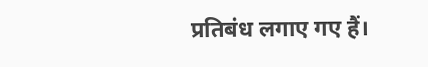प्रतिबंध लगाए गए हैं।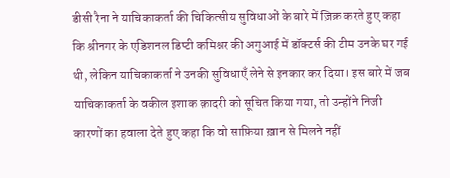डीसी रैना ने याचिकाकर्ता की चिकित्सीय सुविधाओं के बारे में ज़िक्र करते हुए कहा कि श्रीनगर के एडिशनल डिप्टी कमिश्नर की अगुआई में डॉक्टर्स की टीम उनके घर गई थी, लेकिन याचिकाकर्ता ने उनकी सुविधाएँ लेने से इनकार कर दिया। इस बारे में जब याचिकाकर्ता के वकील इशाक क़ादरी को सूचित किया गया, तो उन्होंने निजी कारणों का हवाला देते हुए कहा कि वो साफ़िया ख़ान से मिलने नहीं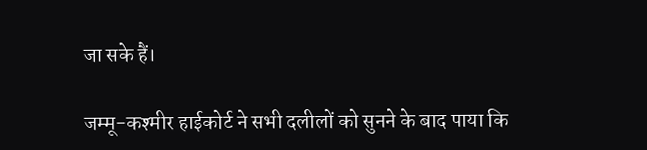जा सके हैं।

जम्मू-कश्मीर हाईकोर्ट ने सभी दलीलों को सुनने के बाद पाया कि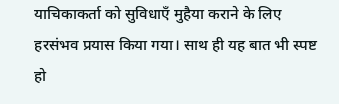याचिकाकर्ता को सुविधाएँ मुहैया कराने के लिए हरसंभव प्रयास किया गया। साथ ही यह बात भी स्पष्ट हो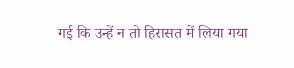गई कि उन्हें न तो हिरासत में लिया गया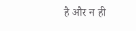है और न ही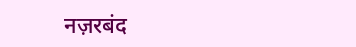नज़रबंद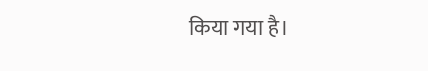किया गया है।